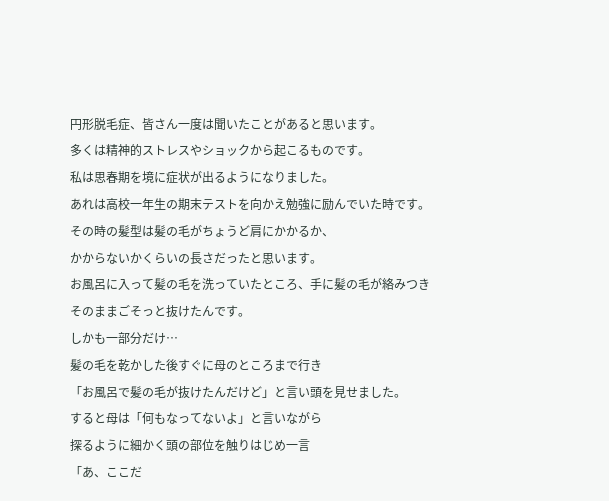円形脱毛症、皆さん一度は聞いたことがあると思います。
多くは精神的ストレスやショックから起こるものです。
私は思春期を境に症状が出るようになりました。
あれは高校一年生の期末テストを向かえ勉強に励んでいた時です。
その時の髪型は髪の毛がちょうど肩にかかるか、
かからないかくらいの長さだったと思います。
お風呂に入って髪の毛を洗っていたところ、手に髪の毛が絡みつき
そのままごそっと抜けたんです。
しかも一部分だけ…
髪の毛を乾かした後すぐに母のところまで行き
「お風呂で髪の毛が抜けたんだけど」と言い頭を見せました。
すると母は「何もなってないよ」と言いながら
探るように細かく頭の部位を触りはじめ一言
「あ、ここだ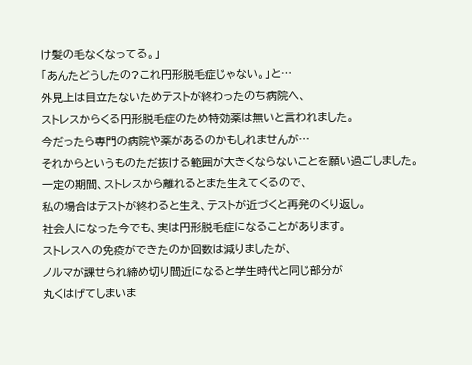け髪の毛なくなってる。」
「あんたどうしたの?これ円形脱毛症じゃない。」と…
外見上は目立たないためテストが終わったのち病院へ、
ストレスからくる円形脱毛症のため特効薬は無いと言われました。
今だったら専門の病院や薬があるのかもしれませんが…
それからというものただ抜ける範囲が大きくならないことを願い過ごしました。
一定の期間、ストレスから離れるとまた生えてくるので、
私の場合はテストが終わると生え、テストが近づくと再発のくり返し。
社会人になった今でも、実は円形脱毛症になることがあります。
ストレスへの免疫ができたのか回数は減りましたが、
ノルマが課せられ締め切り間近になると学生時代と同じ部分が
丸くはげてしまいま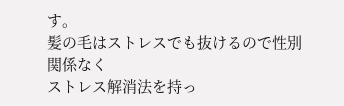す。
髪の毛はストレスでも抜けるので性別関係なく
ストレス解消法を持っ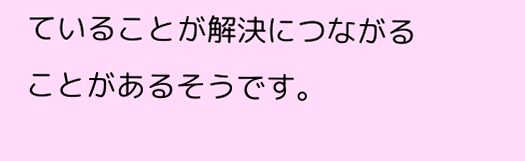ていることが解決につながることがあるそうです。